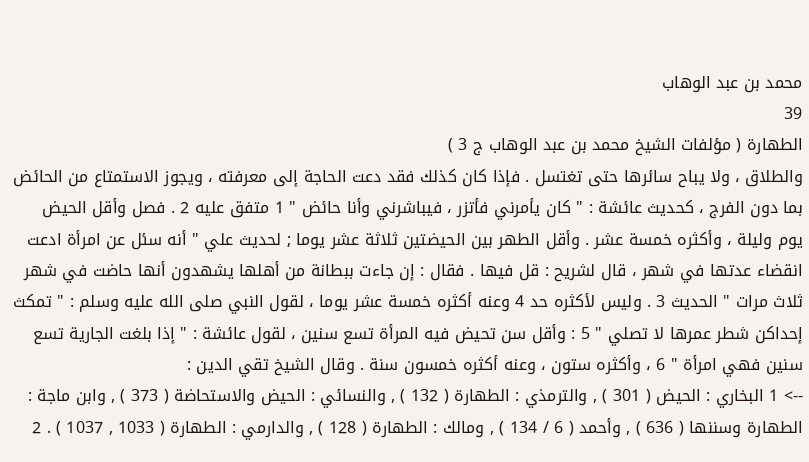محمد بن عبد الوهاب
39
الطهارة ( مؤلفات الشيخ محمد بن عبد الوهاب ج 3 )
والطلاق ، ولا يباح سائرها حتى تغتسل . فإذا كان كذلك فقد دعت الحاجة إلى معرفته ، ويجوز الاستمتاع من الحائض بما دون الفرج ، كحديث عائشة : " كان يأمرني فأتزر ، فيباشرني وأنا حائض " 1 متفق عليه 2 . فصل وأقل الحيض يوم وليلة ، وأكثره خمسة عشر . وأقل الطهر بين الحيضتين ثلاثة عشر يوما ; لحديث علي " أنه سئل عن امرأة ادعت انقضاء عدتها في شهر ، قال لشريح : قل فيها . فقال : إن جاءت ببطانة من أهلها يشهدون أنها حاضت في شهر ثلاث مرات " الحديث 3 . وليس لأكثره حد 4 وعنه أكثره خمسة عشر يوما ، لقول النبي صلى الله عليه وسلم : " تمكث إحداكن شطر عمرها لا تصلي " 5 : وأقل سن تحيض فيه المرأة تسع سنين ، لقول عائشة : " إذا بلغت الجارية تسع سنين فهي امرأة " 6 ، وأكثره ستون ، وعنه أكثره خمسون سنة . وقال الشيخ تقي الدين :
--> 1 البخاري : الحيض ( 301 ) , والترمذي : الطهارة ( 132 ) , والنسائي : الحيض والاستحاضة ( 373 ) , وابن ماجة : الطهارة وسننها ( 636 ) , وأحمد ( 6 / 134 ) , ومالك : الطهارة ( 128 ) , والدارمي : الطهارة ( 1033 , 1037 ) . 2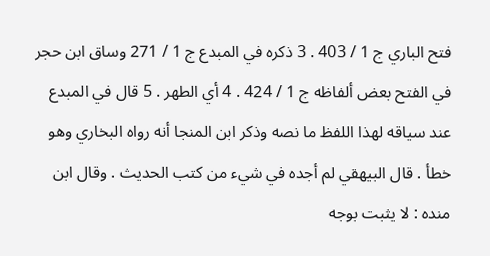فتح الباري ج 1 / 403 . 3 ذكره في المبدع ج 1 / 271 وساق ابن حجر في الفتح بعض ألفاظه ج 1 / 424 . 4 أي الطهر . 5 قال في المبدع عند سياقه لهذا اللفظ ما نصه وذكر ابن المنجا أنه رواه البخاري وهو خطأ . قال البيهقي لم أجده في شيء من كتب الحديث . وقال ابن منده : لا يثبت بوجه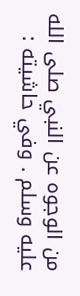من الوجوه عن النبي صلى الله عليه وسلم . وفي حاشيته :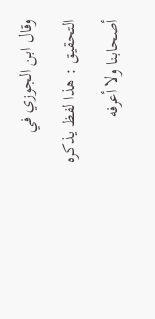وقال ابن الجوزي في التحقيق : هذا لفظ يذكره أصحابنا ولا أعرفه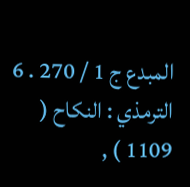المبدع ج 1 / 270 . 6 الترمذي : النكاح ( 1109 ) ,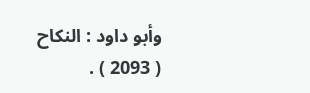وأبو داود : النكاح ( 2093 ) .